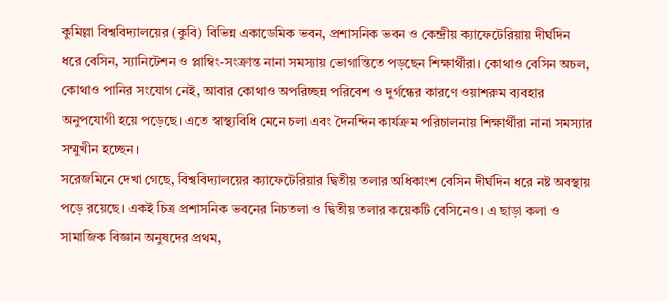কুমিল্লা বিশ্ববিদ্যালয়ের (কুবি) বিভিন্ন একাডেমিক ভবন, প্রশাসনিক ভবন ও কেন্দ্রীয় ক্যাফেটেরিয়ায় দীর্ঘদিন ধরে বেসিন, স্যানিটেশন ও প্লাম্বিং-সংক্রান্ত নানা সমস্যায় ভোগান্তিতে পড়ছেন শিক্ষার্থীরা। কোথাও বেসিন অচল, কোথাও পানির সংযোগ নেই, আবার কোথাও অপরিচ্ছন্ন পরিবেশ ও দুর্গন্ধের কারণে ওয়াশরুম ব্যবহার অনুপযোগী হয়ে পড়েছে। এতে স্বাস্থ্যবিধি মেনে চলা এবং দৈনন্দিন কার্যক্রম পরিচালনায় শিক্ষার্থীরা নানা সমস্যার সম্মুখীন হচ্ছেন।
সরেজমিনে দেখা গেছে, বিশ্ববিদ্যালয়ের ক্যাফেটেরিয়ার দ্বিতীয় তলার অধিকাংশ বেসিন দীর্ঘদিন ধরে নষ্ট অবস্থায় পড়ে রয়েছে। একই চিত্র প্রশাসনিক ভবনের নিচতলা ও দ্বিতীয় তলার কয়েকটি বেসিনেও। এ ছাড়া কলা ও সামাজিক বিজ্ঞান অনুষদের প্রথম,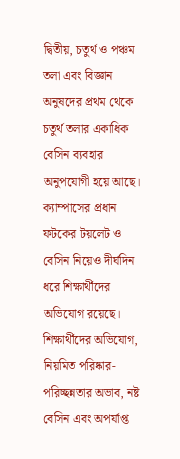দ্বিতীয়, চতুর্থ ও পঞ্চম তলা এবং বিজ্ঞান অনুষদের প্রথম থেকে চতুর্থ তলার একাধিক বেসিন ব্যবহার অনুপযোগী হয়ে আছে। ক্যাম্পাসের প্রধান ফটকের টয়লেট ও বেসিন নিয়েও দীর্ঘদিন ধরে শিক্ষার্থীদের অভিযোগ রয়েছে।
শিক্ষার্থীদের অভিযোগ, নিয়মিত পরিষ্কার-পরিচ্ছন্নতার অভাব, নষ্ট বেসিন এবং অপর্যাপ্ত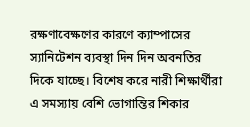রক্ষণাবেক্ষণের কারণে ক্যাম্পাসের স্যানিটেশন ব্যবস্থা দিন দিন অবনতির দিকে যাচ্ছে। বিশেষ করে নারী শিক্ষার্থীরা এ সমস্যায় বেশি ভোগান্তির শিকার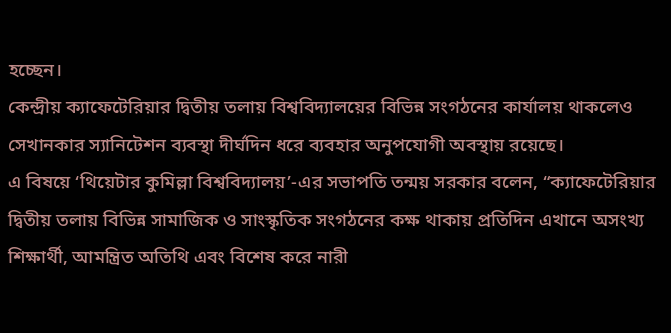হচ্ছেন।
কেন্দ্রীয় ক্যাফেটেরিয়ার দ্বিতীয় তলায় বিশ্ববিদ্যালয়ের বিভিন্ন সংগঠনের কার্যালয় থাকলেও সেখানকার স্যানিটেশন ব্যবস্থা দীর্ঘদিন ধরে ব্যবহার অনুপযোগী অবস্থায় রয়েছে।
এ বিষয়ে ‘থিয়েটার কুমিল্লা বিশ্ববিদ্যালয়’-এর সভাপতি তন্ময় সরকার বলেন, “ক্যাফেটেরিয়ার দ্বিতীয় তলায় বিভিন্ন সামাজিক ও সাংস্কৃতিক সংগঠনের কক্ষ থাকায় প্রতিদিন এখানে অসংখ্য শিক্ষার্থী, আমন্ত্রিত অতিথি এবং বিশেষ করে নারী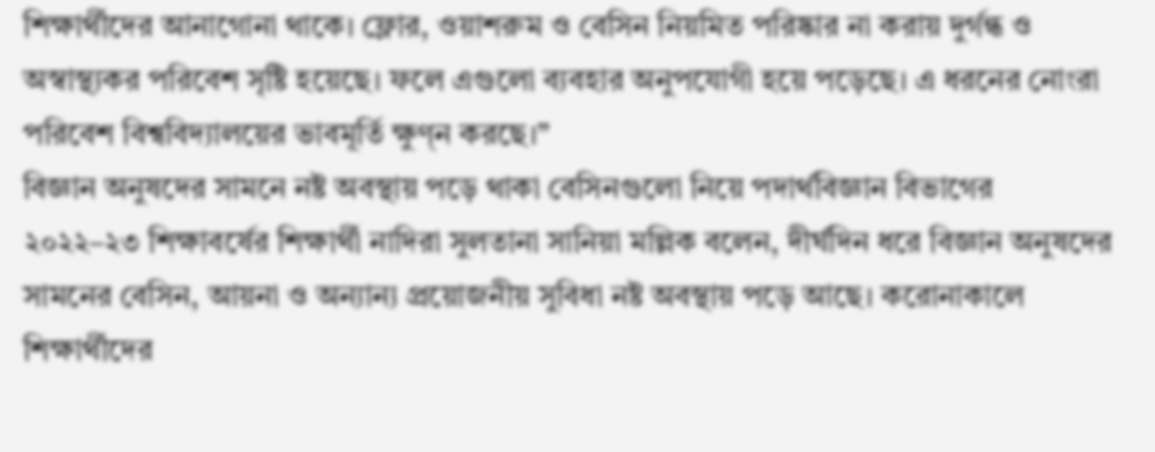শিক্ষার্থীদের আনাগোনা থাকে। ফ্লোর, ওয়াশরুম ও বেসিন নিয়মিত পরিষ্কার না করায় দুর্গন্ধ ও অস্বাস্থ্যকর পরিবেশ সৃষ্টি হয়েছে। ফলে এগুলো ব্যবহার অনুপযোগী হয়ে পড়েছে। এ ধরনের নোংরা পরিবেশ বিশ্ববিদ্যালয়ের ভাবমূর্তি ক্ষুণ্ন করছে।”
বিজ্ঞান অনুষদের সামনে নষ্ট অবস্থায় পড়ে থাকা বেসিনগুলো নিয়ে পদার্থবিজ্ঞান বিভাগের ২০২২–২৩ শিক্ষাবর্ষের শিক্ষার্থী নাদিরা সুলতানা সানিয়া মল্লিক বলেন, দীর্ঘদিন ধরে বিজ্ঞান অনুষদের সামনের বেসিন, আয়না ও অন্যান্য প্রয়োজনীয় সুবিধা নষ্ট অবস্থায় পড়ে আছে। করোনাকালে শিক্ষার্থীদের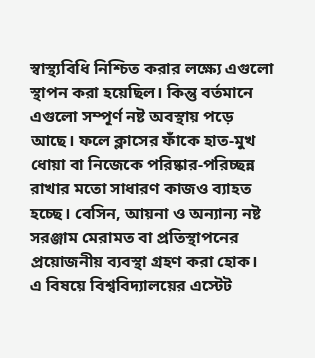স্বাস্থ্যবিধি নিশ্চিত করার লক্ষ্যে এগুলো স্থাপন করা হয়েছিল। কিন্তু বর্তমানে এগুলো সম্পূর্ণ নষ্ট অবস্থায় পড়ে আছে। ফলে ক্লাসের ফাঁকে হাত-মুখ ধোয়া বা নিজেকে পরিষ্কার-পরিচ্ছন্ন রাখার মতো সাধারণ কাজও ব্যাহত হচ্ছে। বেসিন, আয়না ও অন্যান্য নষ্ট সরঞ্জাম মেরামত বা প্রতিস্থাপনের প্রয়োজনীয় ব্যবস্থা গ্রহণ করা হোক।
এ বিষয়ে বিশ্ববিদ্যালয়ের এস্টেট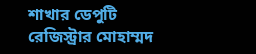শাখার ডেপুটি রেজিস্ট্রার মোহাম্মদ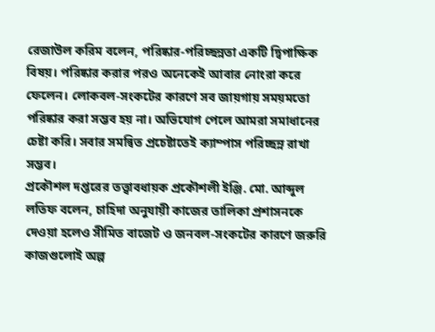রেজাউল করিম বলেন, পরিষ্কার-পরিচ্ছন্নতা একটি দ্বিপাক্ষিক বিষয়। পরিষ্কার করার পরও অনেকেই আবার নোংরা করে ফেলেন। লোকবল-সংকটের কারণে সব জায়গায় সময়মতো পরিষ্কার করা সম্ভব হয় না। অভিযোগ পেলে আমরা সমাধানের চেষ্টা করি। সবার সমন্বিত প্রচেষ্টাতেই ক্যাম্পাস পরিচ্ছন্ন রাখা সম্ভব।
প্রকৌশল দপ্তরের তত্ত্বাবধায়ক প্রকৌশলী ইঞ্জি. মো. আব্দুল লতিফ বলেন, চাহিদা অনুযায়ী কাজের তালিকা প্রশাসনকে দেওয়া হলেও সীমিত বাজেট ও জনবল-সংকটের কারণে জরুরি কাজগুলোই অল্প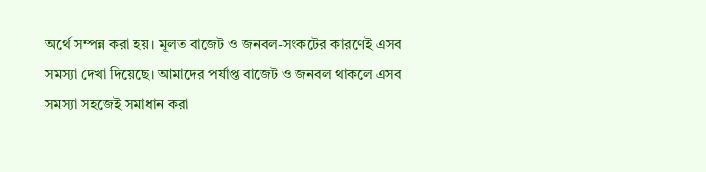অর্থে সম্পন্ন করা হয়। মূলত বাজেট ও জনবল-সংকটের কারণেই এসব সমস্যা দেখা দিয়েছে। আমাদের পর্যাপ্ত বাজেট ও জনবল থাকলে এসব সমস্যা সহজেই সমাধান করা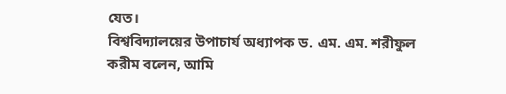যেত।
বিশ্ববিদ্যালয়ের উপাচার্য অধ্যাপক ড. এম. এম. শরীফুল করীম বলেন, আমি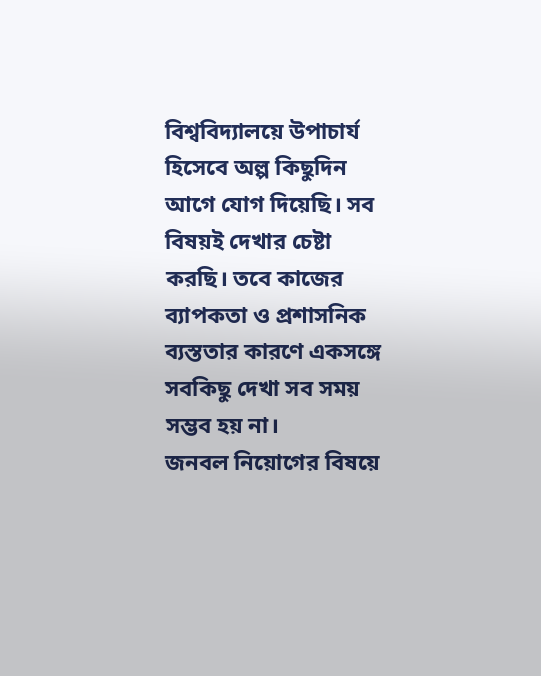বিশ্ববিদ্যালয়ে উপাচার্য হিসেবে অল্প কিছুদিন আগে যোগ দিয়েছি। সব বিষয়ই দেখার চেষ্টা করছি। তবে কাজের ব্যাপকতা ও প্রশাসনিক ব্যস্ততার কারণে একসঙ্গে সবকিছু দেখা সব সময় সম্ভব হয় না।
জনবল নিয়োগের বিষয়ে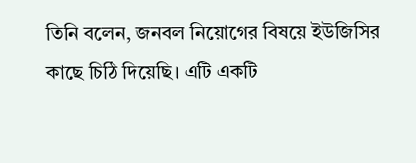তিনি বলেন, জনবল নিয়োগের বিষয়ে ইউজিসির কাছে চিঠি দিয়েছি। এটি একটি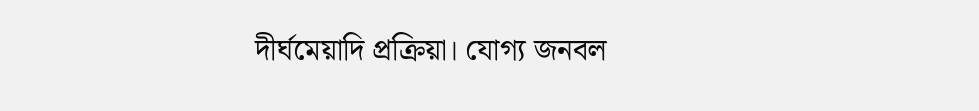দীর্ঘমেয়াদি প্রক্রিয়া। যোগ্য জনবল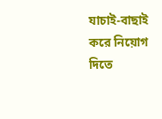যাচাই-বাছাই করে নিয়োগ দিতে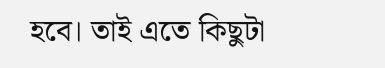হবে। তাই এতে কিছুটা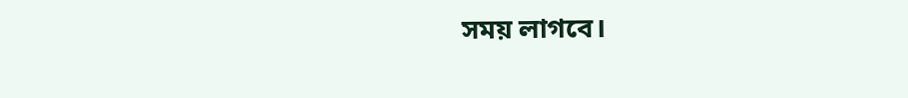সময় লাগবে।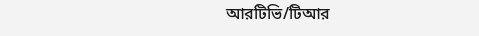আরটিভি/টিআর